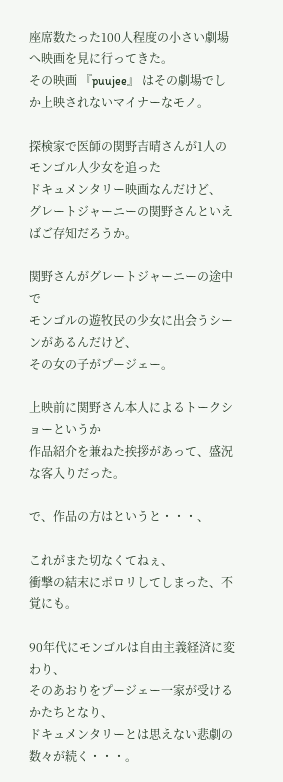座席数たった100人程度の小さい劇場へ映画を見に行ってきた。
その映画 『puujee』 はその劇場でしか上映されないマイナーなモノ。

探検家で医師の関野吉晴さんが1人のモンゴル人少女を追った
ドキュメンタリー映画なんだけど、
グレートジャーニーの関野さんといえばご存知だろうか。

関野さんがグレートジャーニーの途中で
モンゴルの遊牧民の少女に出会うシーンがあるんだけど、
その女の子がプージェー。

上映前に関野さん本人によるトークショーというか
作品紹介を兼ねた挨拶があって、盛況な客入りだった。

で、作品の方はというと・・・、

これがまた切なくてねぇ、
衝撃の結末にポロリしてしまった、不覚にも。

90年代にモンゴルは自由主義経済に変わり、
そのあおりをプージェー一家が受けるかたちとなり、
ドキュメンタリーとは思えない悲劇の数々が続く・・・。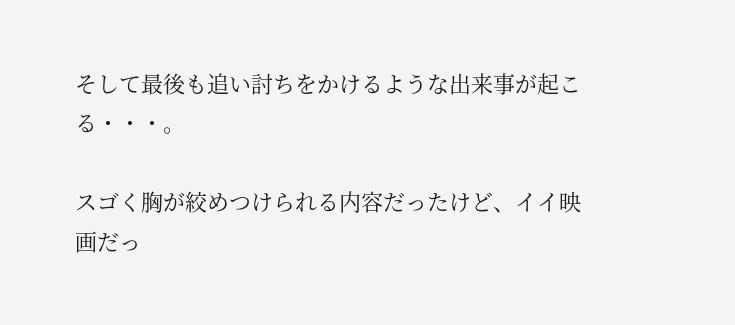そして最後も追い討ちをかけるような出来事が起こる・・・。

スゴく胸が絞めつけられる内容だったけど、イイ映画だっ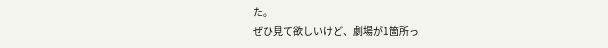た。
ぜひ見て欲しいけど、劇場が1箇所っ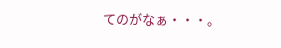てのがなぁ・・・。